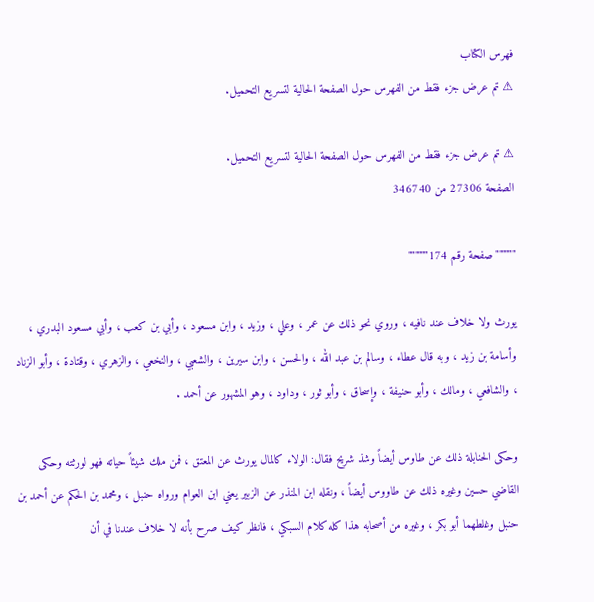فهرس الكتاب
⚠ تم عرض جزء فقط من الفهرس حول الصفحة الحالية لتسريع التحميل.

⚠ تم عرض جزء فقط من الفهرس حول الصفحة الحالية لتسريع التحميل.
الصفحة 27306 من 346740

""""""صفحة رقم 174""""""

يورث ولا خلاف عند نافيه ، وروي نحو ذلك عن عمر ، وعلي ، وزيد ، وابن مسعود ، وأبي بن كعب ، وأبي مسعود البدري ، وأسامة بن زيد ، وبه قال عطاء ، وسالم بن عبد الله ، والحسن ، وابن سيرين ، والشعبي ، والنخعي ، والزهري ، وقتادة ، وأبو الزناد ، والشافعي ، ومالك ، وأبو حنيفة ، وإسحاق ، وأبو ثور ، وداود ، وهو المشهور عن أحمد .

وحكى الحنابلة ذلك عن طاوس أيضاً وشذ شريح فقال: الولاء كالمال يورث عن المعتق ، فمن ملك شيئاً حياته فهو لورثته وحكى القاضي حسين وغيره ذلك عن طاووس أيضاً ، ونقله ابن المنذر عن الزبير يعني ابن العوام ورواه حنبل ، ومحمد بن الحكم عن أحمد بن حنبل وغلطهما أبو بكر ، وغيره من أصحابه هذا كله كلام السبكي ، فانظر كيف صرح بأنه لا خلاف عندنا في أن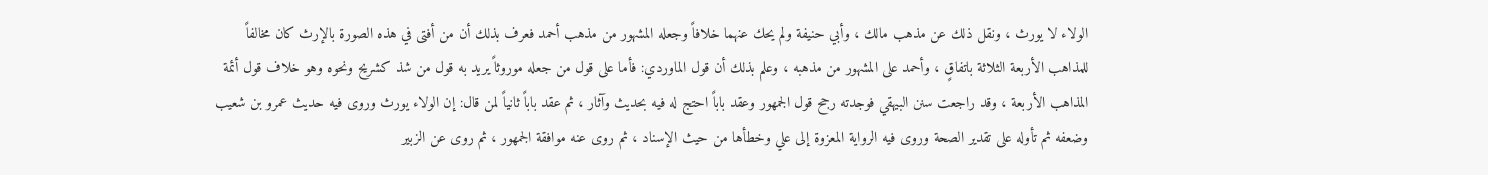الولاء لا يورث ، ونقل ذلك عن مذهب مالك ، وأبي حنيفة ولم يحك عنهما خلافاً وجعله المشهور من مذهب أحمد فعرف بذلك أن من أفتى في هذه الصورة بالإرث كان مخالفاً للمذاهب الأربعة الثلاثة باتفاقٍ ، وأحمد على المشهور من مذهبه ، وعلم بذلك أن قول الماوردي: فأما على قول من جعله موروثاً يريد به قول من شذ كشريح ونحوه وهو خلاف قول أئمة المذاهب الأربعة ، وقد راجعت سنن البيهقي فوجدته رجح قول الجمهور وعقد باباً احتج له فيه بحديث وآثار ، ثم عقد باباً ثانياً لمن قال: إن الولاء يورث وروى فيه حديث عمرو بن شعيب وضعفه ثم تأوله على تقدير الصحة وروى فيه الرواية المعزوة إلى علي وخطأها من حيث الإسناد ، ثم روى عنه موافقة الجمهور ، ثم روى عن الزبير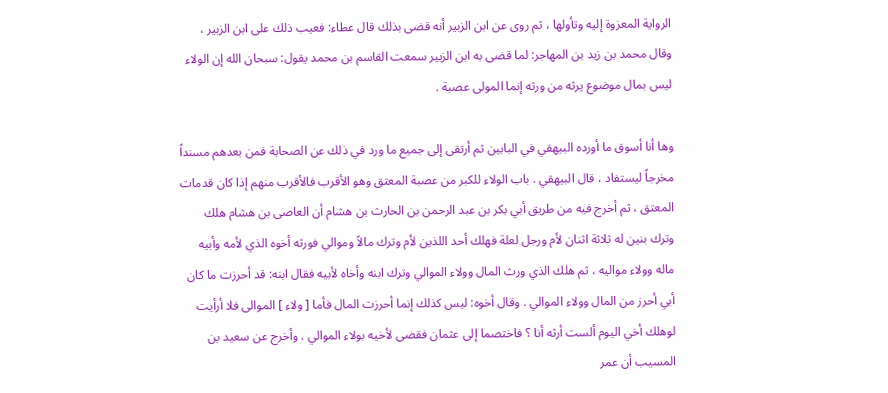الرواية المعزوة إليه وتأولها ، ثم روى عن ابن الزبير أنه قضى بذلك قال عطاء: فعيب ذلك على ابن الزبير ، وقال محمد بن زيد بن المهاجر: لما قضى به ابن الزبير سمعت القاسم بن محمد يقول: سبحان الله إن الولاء ليس بمال موضوع يرثه من ورثه إنما المولى عصبة .

وها أنا أسوق ما أورده البيهقي في البابين ثم أرتقى إلى جميع ما ورد في ذلك عن الصحابة فمن بعدهم مسنداً مخرجاً ليستفاد ، قال البيهقي . باب الولاء للكبر من عصبة المعتق وهو الأقرب فالأقرب منهم إذا كان قدمات المعتق ، ثم أخرج فيه من طريق أبي بكر بن عبد الرحمن بن الحارث بن هشام أن العاصى بن هشام هلك وترك بنين له ثلاثة اثنان لأم ورجل لعلة فهلك أحد اللذين لأم وترك مالاً وموالي فورثه أخوه الذي لأمه وأبيه ماله وولاء مواليه ، ثم هلك الذي ورث المال وولاء الموالي وترك ابنه وأخاه لأبيه فقال ابنه: قد أحرزت ما كان أبي أحرز من المال وولاء الموالي . وقال أخوه: ليس كذلك إنما أحرزت المال فأما [ ولاء ] الموالى فلا أرأيت لوهلك أخي اليوم ألست أرثه أنا ؟ فاختصما إلى عثمان فقضى لأخيه بولاء الموالي . وأخرج عن سعيد بن المسيب أن عمر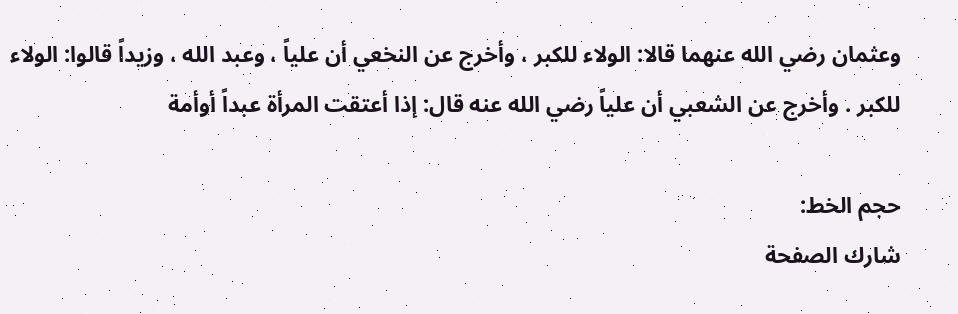وعثمان رضي الله عنهما قالا: الولاء للكبر ، وأخرج عن النخعي أن علياً ، وعبد الله ، وزيداً قالوا: الولاء للكبر . وأخرج عن الشعبي أن علياً رضي الله عنه قال: إذا أعتقت المرأة عبداً أوأمة

حجم الخط:
شارك الصفحة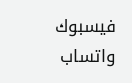فيسبوك واتساب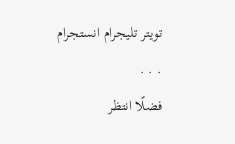تويتر تليجرام انستجرام
. . .
فضلًا انتظر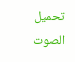تحميل الصوت